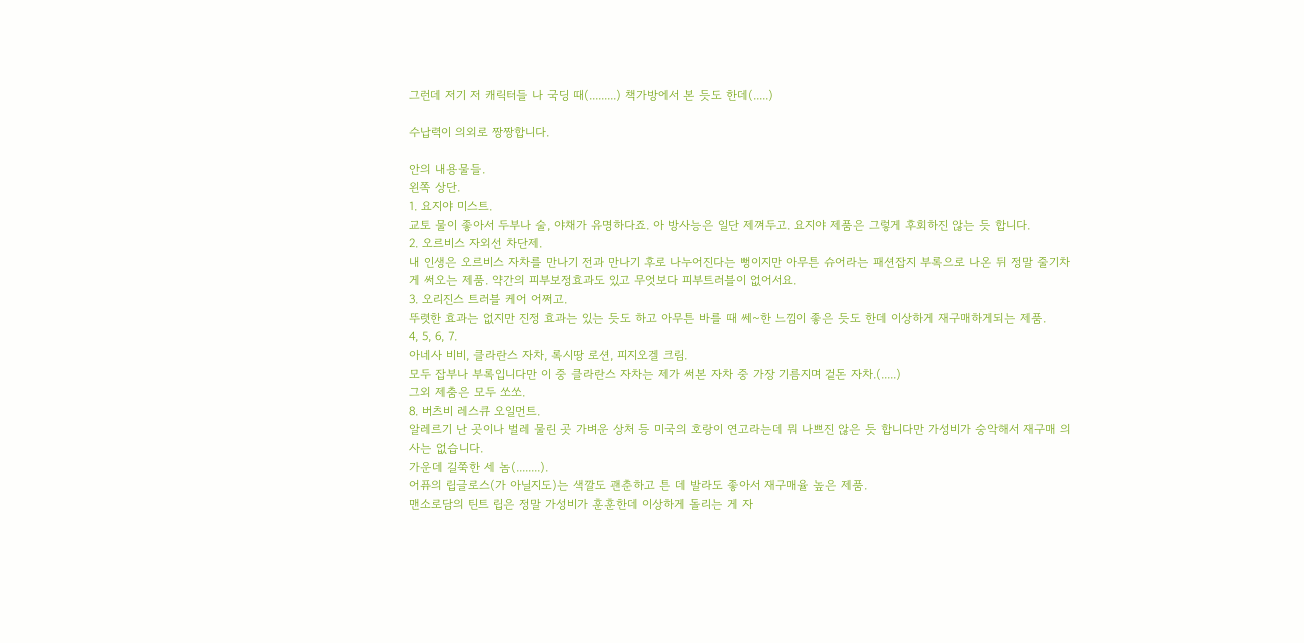그런데 저기 저 캐릭터들 나 국딩 때(.........) 책가방에서 본 듯도 한데(.....)

수납력이 의외로 짱짱합니다.

안의 내용물들.
왼쪽 상단.
1. 요지야 미스트.
교토 물이 좋아서 두부나 술, 야채가 유명하다죠. 아 방사능은 일단 제껴두고. 요지야 제품은 그렇게 후회하진 않는 듯 합니다.
2. 오르비스 자외선 차단제.
내 인생은 오르비스 자차를 만나기 전과 만나기 후로 나누어진다는 뻥이지만 아무튼 슈어라는 패션잡지 부록으로 나온 뒤 정말 줄기차게 써오는 제품. 약간의 피부보정효과도 있고 무엇보다 피부트러블이 없어서요.
3. 오리진스 트러블 케어 어쩌고.
뚜렷한 효과는 없지만 진정 효과는 있는 듯도 하고 아무튼 바를 때 쎄~한 느낌이 좋은 듯도 한데 이상하게 재구매하게되는 제품.
4, 5, 6, 7.
아네사 비비, 클라란스 자차, 록시땅 로션, 피지오겔 크림.
모두 잡부나 부록입니다만 이 중 클라란스 자차는 제가 써본 자차 중 가장 기름지며 겉돈 자차.(.....)
그외 제춤은 모두 쏘쏘.
8. 버츠비 레스큐 오일먼트.
알레르기 난 곳이나 벌레 물린 곳 가벼운 상처 등 미국의 호랑이 연고라는데 뭐 나쁘진 않은 듯 합니다만 가성비가 숭악해서 재구매 의사는 없습니다.
가운데 길쭉한 세 놈(........).
어퓨의 립글로스(가 아닐지도)는 색깔도 괜춘하고 튼 데 발라도 좋아서 재구매율 높은 제품.
맨소로담의 틴트 립은 정말 가성비가 훈훈한데 이상하게 돌리는 게 자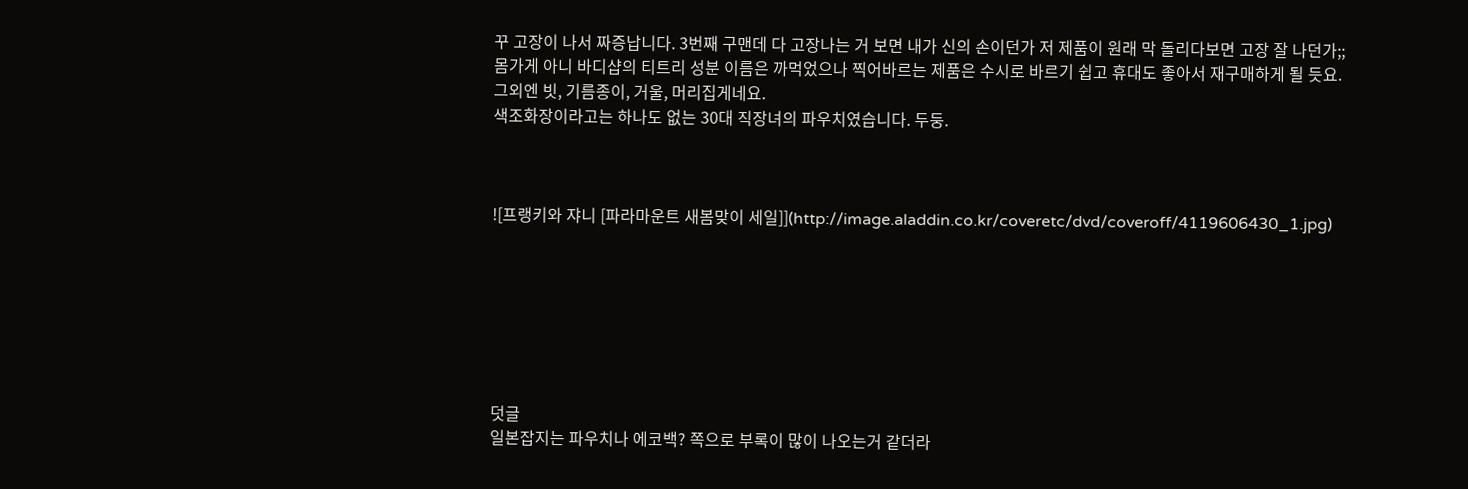꾸 고장이 나서 짜증납니다. 3번째 구맨데 다 고장나는 거 보면 내가 신의 손이던가 저 제품이 원래 막 돌리다보면 고장 잘 나던가;;
몸가게 아니 바디샵의 티트리 성분 이름은 까먹었으나 찍어바르는 제품은 수시로 바르기 쉽고 휴대도 좋아서 재구매하게 될 듯요.
그외엔 빗, 기름종이, 거울, 머리집게네요.
색조화장이라고는 하나도 없는 30대 직장녀의 파우치였습니다. 두둥.



![프랭키와 쟈니 [파라마운트 새봄맞이 세일]](http://image.aladdin.co.kr/coveretc/dvd/coveroff/4119606430_1.jpg)







덧글
일본잡지는 파우치나 에코백? 쪽으로 부록이 많이 나오는거 같더라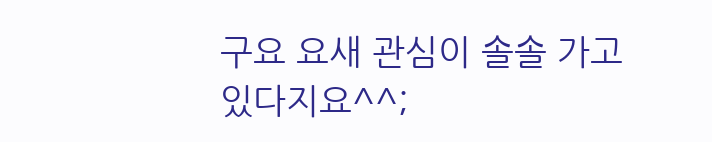구요 요새 관심이 솔솔 가고 있다지요^^;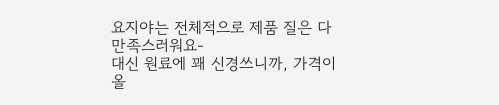요지야는 전체적으로 제품 질은 다 만족스러워요-
대신 원료에 꽤 신경쓰니까, 가격이 올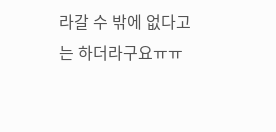라갈 수 밖에 없다고는 하더라구요ㅠㅠ